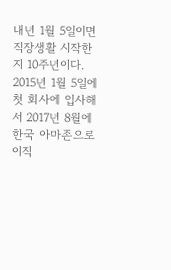내년 1월 5일이면 직장생활 시작한 지 10주년이다. 2015년 1월 5일에 첫 회사에 입사해서 2017년 8월에 한국 아마존으로 이직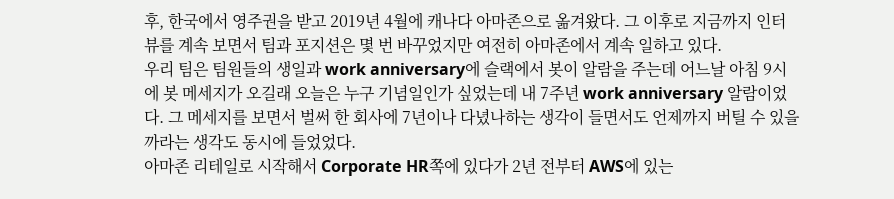후, 한국에서 영주권을 받고 2019년 4월에 캐나다 아마존으로 옮겨왔다. 그 이후로 지금까지 인터뷰를 계속 보면서 팀과 포지션은 몇 번 바꾸었지만 여전히 아마존에서 계속 일하고 있다.
우리 팀은 팀원들의 생일과 work anniversary에 슬랙에서 봇이 알람을 주는데 어느날 아침 9시에 봇 메세지가 오길래 오늘은 누구 기념일인가 싶었는데 내 7주년 work anniversary 알람이었다. 그 메세지를 보면서 벌써 한 회사에 7년이나 다녔나하는 생각이 들면서도 언제까지 버틸 수 있을까라는 생각도 동시에 들었었다.
아마존 리테일로 시작해서 Corporate HR쪽에 있다가 2년 전부터 AWS에 있는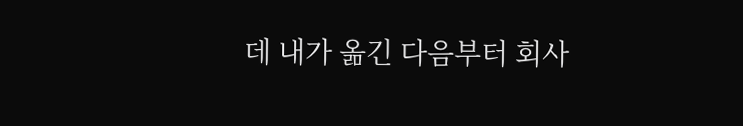데 내가 옮긴 다음부터 회사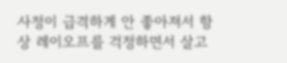사정이 급격하게 안 좋아져서 항상 레이오프를 걱정하면서 살고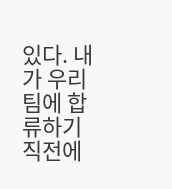있다. 내가 우리팀에 합류하기 직전에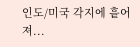인도/미국 각지에 흩어져...